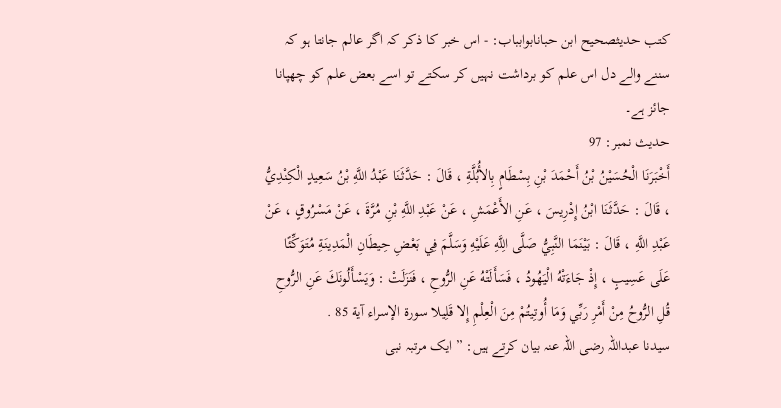کتب حدیثصحیح ابن حبانابوابباب: - اس خبر کا ذکر کہ اگر عالم جانتا ہو کہ سننے والے دل اس علم کو برداشت نہیں کر سکتے تو اسے بعض علم کو چھپانا جائز ہے۔
حدیث نمبر: 97
أَخْبَرَنَا الْحُسَيْنُ بْنُ أَحْمَدَ بْنِ بِسْطَامٍ بِالأُبُلَّةِ ، قَالَ : حَدَّثَنَا عَبْدُ اللَّهِ بْنُ سَعِيدٍ الْكِنْدِيُّ ، قَالَ : حَدَّثَنَا ابْنُ إِدْرِيسَ ، عَنِ الأَعْمَشِ ، عَنْ عَبْدِ اللَّهِ بْنِ مُرَّةَ ، عَنْ مَسْرُوقٍ ، عَنْ عَبْدِ اللَّهِ ، قَالَ : بَيْنَمَا النَّبِيُّ صَلَّى الِلَّهِ عَلَيْهِ وَسَلَّمَ فِي بَعْضِ حِيطَانِ الْمَدِينَةِ مُتَوَكِّئًا عَلَى عَسِيبٍ ، إِذْ جَاءَتْهُ الْيَهُودُ ، فَسَأَلَتْهُ عَنِ الرُّوحِ ، فَنَزَلَتْ : وَيَسْأَلُونَكَ عَنِ الرُّوحِ قُلِ الرُّوحُ مِنْ أَمْرِ رَبِّي وَمَا أُوتِيتُمْ مِنَ الْعِلْمِ إِلا قَلِيلا سورة الإسراء آية 85 .
سیدنا عبداللہ رضی اللہ عنہ بیان کرتے ہیں: ” ایک مرتبہ نبی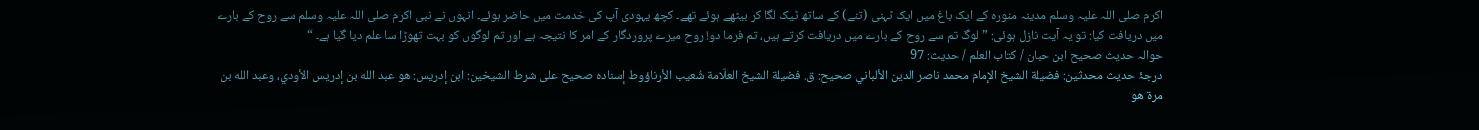اکرم صلی اللہ علیہ وسلم مدینہ منورہ کے ایک باغ میں ایک ٹہنی (تنے) کے ساتھ ٹیک لگا کر بیٹھے ہوئے تھے۔ کچھ یہودی آپ کی خدمت میں حاضر ہوئے۔ انہوں نے نبی اکرم صلی اللہ علیہ وسلم سے روح کے بارے میں دریافت کیا: تو یہ آیت نازل ہوئی: ” لوگ تم سے روح کے بارے میں دریافت کرتے ہیں، تم فرما دو! روح میرے پروردگار کے امر کا نتیجہ ہے اور تم لوگوں کو بہت تھوڑا سا علم دیا گیا ہے۔ “
حوالہ حدیث صحیح ابن حبان / كتاب العلم / حدیث: 97
درجۂ حدیث محدثین: فضيلة الشيخ الإمام محمد ناصر الدين الألباني صحيح: ق. فضيلة الشيخ العلّامة شُعيب الأرناؤوط إسناده صحيح على شرط الشيخين: ابن إدريس: هو عبد الله بن إدريس الأودي، وعبد الله بن مرة هو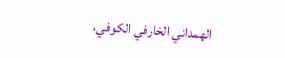الهمداني الخارفي الكوفي،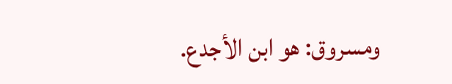ومسروق: هو ابن الأجدع.